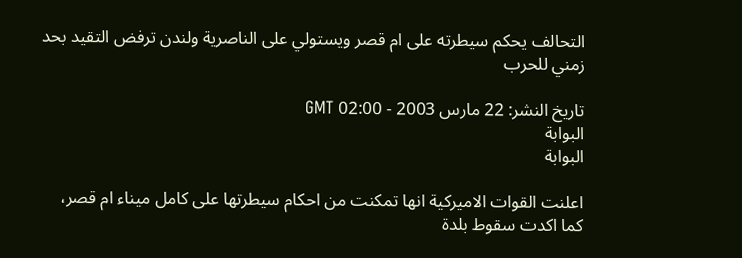التحالف يحكم سيطرته على ام قصر ويستولي على الناصرية ولندن ترفض التقيد بحد زمني للحرب

تاريخ النشر: 22 مارس 2003 - 02:00 GMT
البوابة
البوابة

اعلنت القوات الاميركية انها تمكنت من احكام سيطرتها على كامل ميناء ام قصر، كما اكدت سقوط بلدة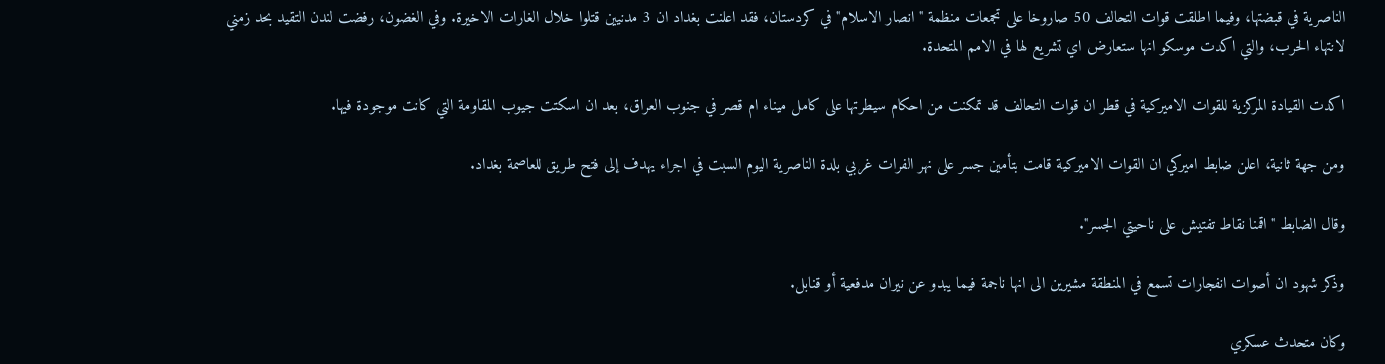الناصرية في قبضتها، وفيما اطلقت قوات التحالف 50 صاروخا على تجمعات منظمة "انصار الاسلام" في كردستان، فقد اعلنت بغداد ان 3 مدنيين قتلوا خلال الغارات الاخيرة. وفي الغضون، رفضت لندن التقيد بحد زمني لانتهاء الحرب، والتي اكدت موسكو انها ستعارض اي تشريع لها في الامم المتحدة.

اكدت القيادة المركزية للقوات الاميركية في قطر ان قوات التحالف قد تمكنت من احكام سيطرتها على كامل ميناء ام قصر في جنوب العراق، بعد ان اسكتت جيوب المقاومة التي كانت موجودة فيها.

ومن جهة ثانية، اعلن ضابط اميركي ان القوات الاميركية قامت بتأمين جسر على نهر الفرات غربي بلدة الناصرية اليوم السبت في اجراء يهدف إلى فتح طريق للعاصمة بغداد.

وقال الضابط "اقمنا نقاط تفتيش على ناحيتي الجسر".

وذكر شهود ان أصوات انفجارات تسمع في المنطقة مشيرين الى انها ناجمة فيما يبدو عن نيران مدفعية أو قنابل.

وكان متحدث عسكري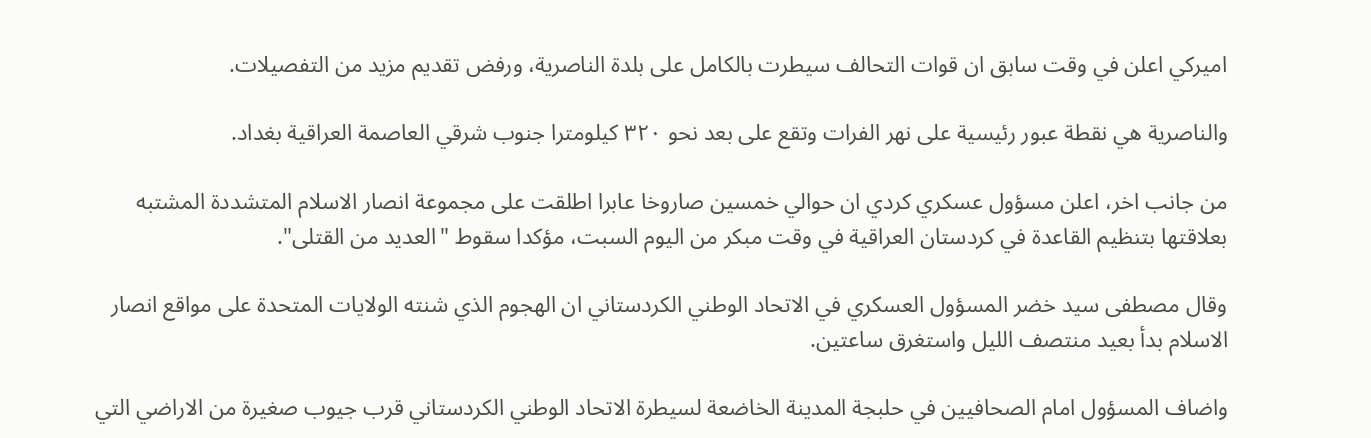اميركي اعلن في وقت سابق ان قوات التحالف سيطرت بالكامل على بلدة الناصرية، ورفض تقديم مزيد من التفصيلات.

والناصرية هي نقطة عبور رئيسية على نهر الفرات وتقع على بعد نحو ٣٢٠ كيلومترا جنوب شرقي العاصمة العراقية بغداد.

من جانب اخر، اعلن مسؤول عسكري كردي ان حوالي خمسين صاروخا عابرا اطلقت على مجموعة انصار الاسلام المتشددة المشتبه بعلاقتها بتنظيم القاعدة في كردستان العراقية في وقت مبكر من اليوم السبت، مؤكدا سقوط "العديد من القتلى".

وقال مصطفى سيد خضر المسؤول العسكري في الاتحاد الوطني الكردستاني ان الهجوم الذي شنته الولايات المتحدة على مواقع انصار الاسلام بدأ بعيد منتصف الليل واستغرق ساعتين.

واضاف المسؤول امام الصحافيين في حلبجة المدينة الخاضعة لسيطرة الاتحاد الوطني الكردستاني قرب جيوب صغيرة من الاراضي التي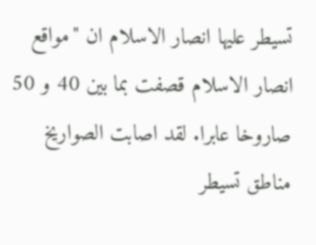تسيطر عليها انصار الاسلام ان "مواقع انصار الاسلام قصفت بما بين 40 و 50 صاروخا عابرا. لقد اصابت الصواريخ مناطق تسيطر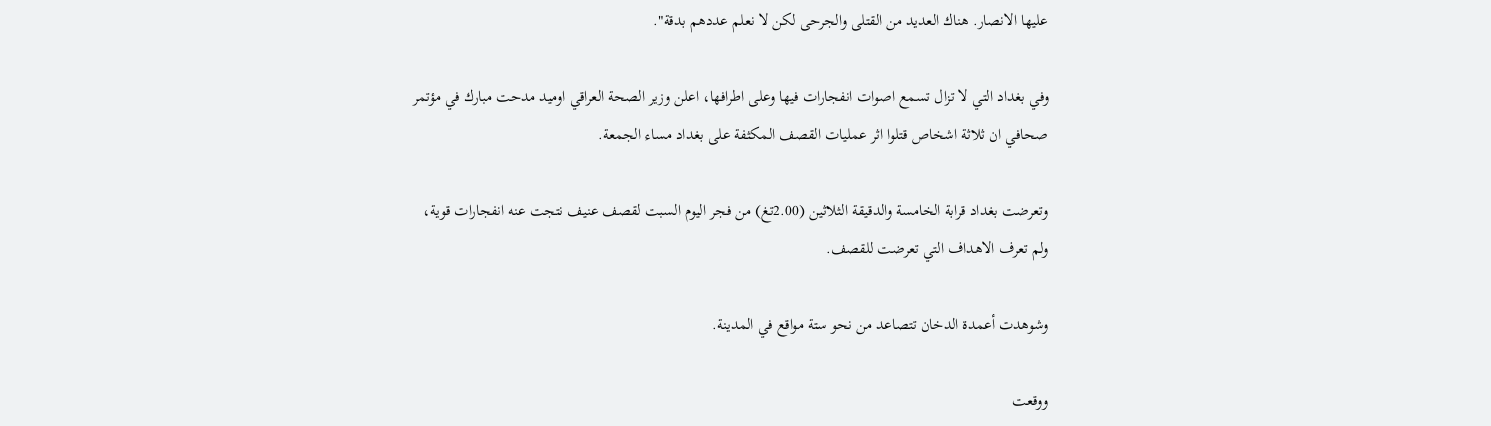عليها الانصار. هناك العديد من القتلى والجرحى لكن لا نعلم عددهم بدقة".

وفي بغداد التي لا تزال تسمع اصوات انفجارات فيها وعلى اطرافها، اعلن وزير الصحة العراقي اوميد مدحت مبارك في مؤتمر صحافي ان ثلاثة اشخاص قتلوا اثر عمليات القصف المكثفة على بغداد مساء الجمعة.

وتعرضت بغداد قرابة الخامسة والدقيقة الثلاثين (2.00تغ) من فجر اليوم السبت لقصف عنيف نتجت عنه انفجارات قوية، ولم تعرف الاهداف التي تعرضت للقصف.

وشوهدت أعمدة الدخان تتصاعد من نحو ستة مواقع في المدينة.

ووقعت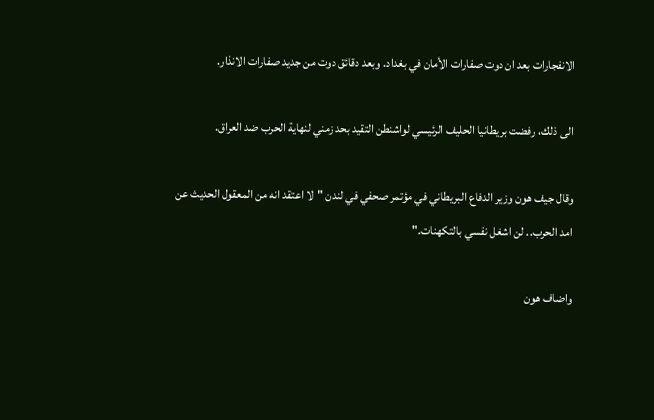الانفجارات بعد ان دوت صفارات الأمان في بغداد. وبعد دقائق دوت من جديد صفارات الانذار.

الى ذلك، رفضت بريطانيا الحليف الرئيسي لواشنطن التقيد بحد زمني لنهاية الحرب ضد العراق.

وقال جيف هون وزير الدفاع البريطاني في مؤتمر صحفي في لندن "لا اعتقد انه من المعقول الحديث عن امد الحرب.. لن اشغل نفسي بالتكهنات."

واضاف هون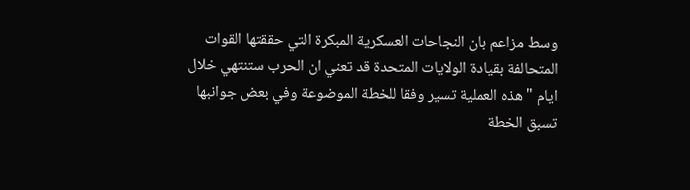وسط مزاعم بان النجاحات العسكرية المبكرة التي حققتها القوات المتحالفة بقيادة الولايات المتحدة قد تعني ان الحرب ستنتهي خلال ايام "هذه العملية تسير وفقا للخطة الموضوعة وفي بعض جوانبها تسبق الخطة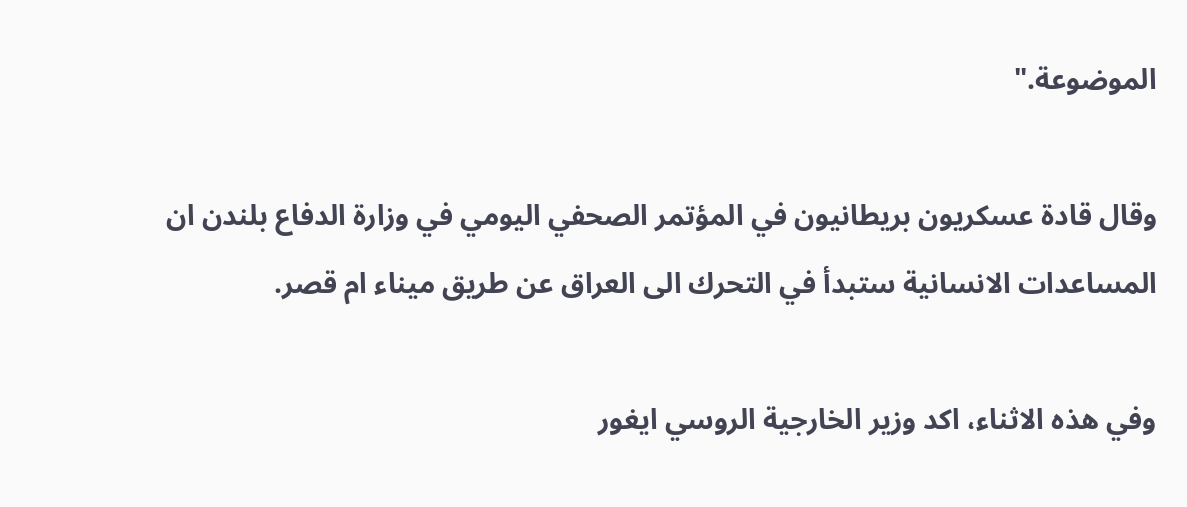الموضوعة."

وقال قادة عسكريون بريطانيون في المؤتمر الصحفي اليومي في وزارة الدفاع بلندن ان المساعدات الانسانية ستبدأ في التحرك الى العراق عن طريق ميناء ام قصر.

وفي هذه الاثناء، اكد وزير الخارجية الروسي ايغور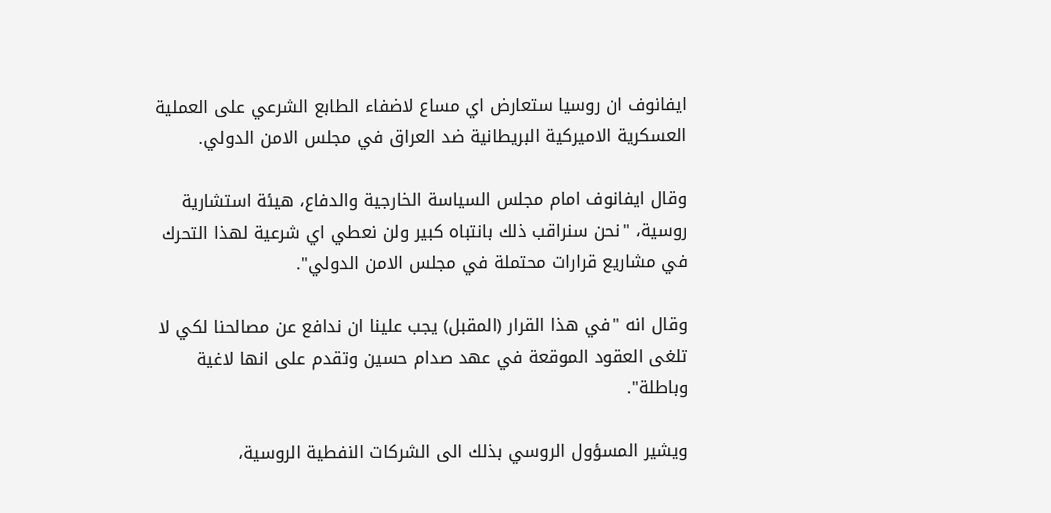ايفانوف ان روسيا ستعارض اي مساع لاضفاء الطابع الشرعي على العملية العسكرية الاميركية البريطانية ضد العراق في مجلس الامن الدولي.

وقال ايفانوف امام مجلس السياسة الخارجية والدفاع، هيئة استشارية روسية، "نحن سنراقب ذلك بانتباه كبير ولن نعطي اي شرعية لهذا التحرك في مشاريع قرارات محتملة في مجلس الامن الدولي".

وقال انه "في هذا القرار (المقبل) يجب علينا ان ندافع عن مصالحنا لكي لا تلغى العقود الموقعة في عهد صدام حسين وتقدم على انها لاغية وباطلة".

ويشير المسؤول الروسي بذلك الى الشركات النفطية الروسية،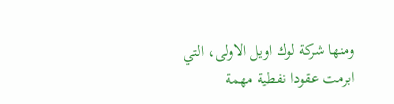ومنها شركة لوك اويل الاولى، التي ابرمت عقودا نفطية مهمة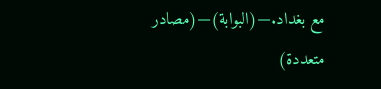مع بغداد.—(البوابة)—(مصادر متعددة)